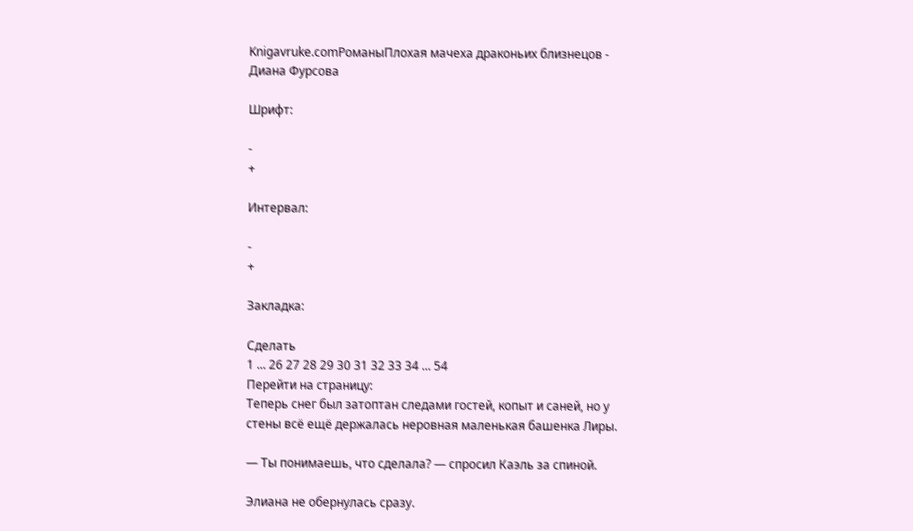Knigavruke.comРоманыПлохая мачеха драконьих близнецов - Диана Фурсова

Шрифт:

-
+

Интервал:

-
+

Закладка:

Сделать
1 ... 26 27 28 29 30 31 32 33 34 ... 54
Перейти на страницу:
Теперь снег был затоптан следами гостей, копыт и саней, но у стены всё ещё держалась неровная маленькая башенка Лиры.

— Ты понимаешь, что сделала? — спросил Каэль за спиной.

Элиана не обернулась сразу.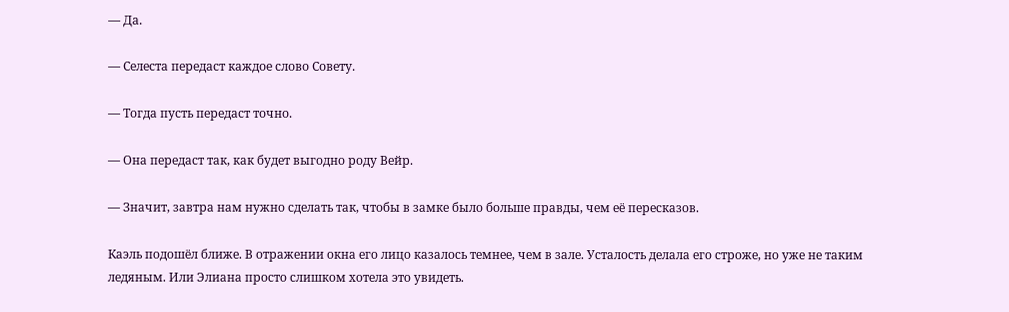— Да.

— Селеста передаст каждое слово Совету.

— Тогда пусть передаст точно.

— Она передаст так, как будет выгодно роду Вейр.

— Значит, завтра нам нужно сделать так, чтобы в замке было больше правды, чем её пересказов.

Каэль подошёл ближе. В отражении окна его лицо казалось темнее, чем в зале. Усталость делала его строже, но уже не таким ледяным. Или Элиана просто слишком хотела это увидеть.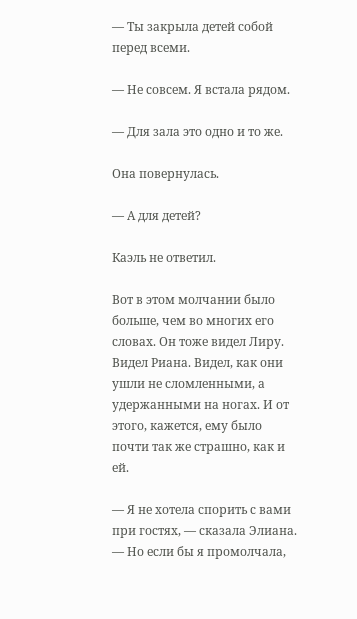— Ты закрыла детей собой перед всеми.

— Не совсем. Я встала рядом.

— Для зала это одно и то же.

Она повернулась.

— А для детей?

Каэль не ответил.

Вот в этом молчании было больше, чем во многих его словах. Он тоже видел Лиру. Видел Риана. Видел, как они ушли не сломленными, а удержанными на ногах. И от этого, кажется, ему было почти так же страшно, как и ей.

— Я не хотела спорить с вами при гостях, — сказала Элиана. — Но если бы я промолчала,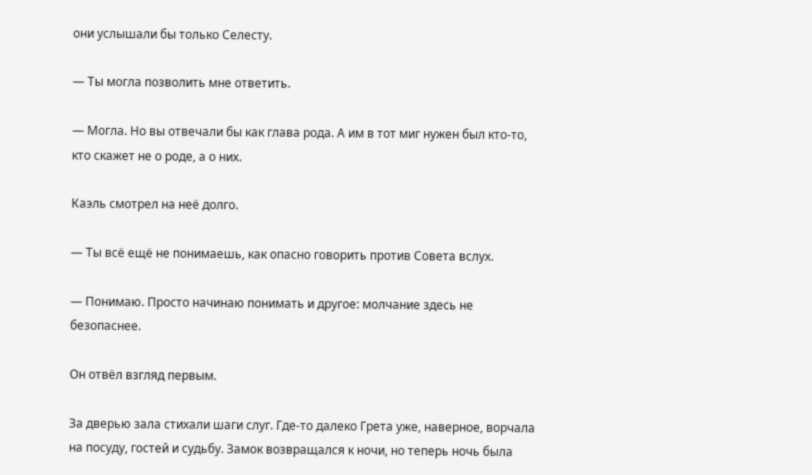они услышали бы только Селесту.

— Ты могла позволить мне ответить.

— Могла. Но вы отвечали бы как глава рода. А им в тот миг нужен был кто-то, кто скажет не о роде, а о них.

Каэль смотрел на неё долго.

— Ты всё ещё не понимаешь, как опасно говорить против Совета вслух.

— Понимаю. Просто начинаю понимать и другое: молчание здесь не безопаснее.

Он отвёл взгляд первым.

За дверью зала стихали шаги слуг. Где-то далеко Грета уже, наверное, ворчала на посуду, гостей и судьбу. Замок возвращался к ночи, но теперь ночь была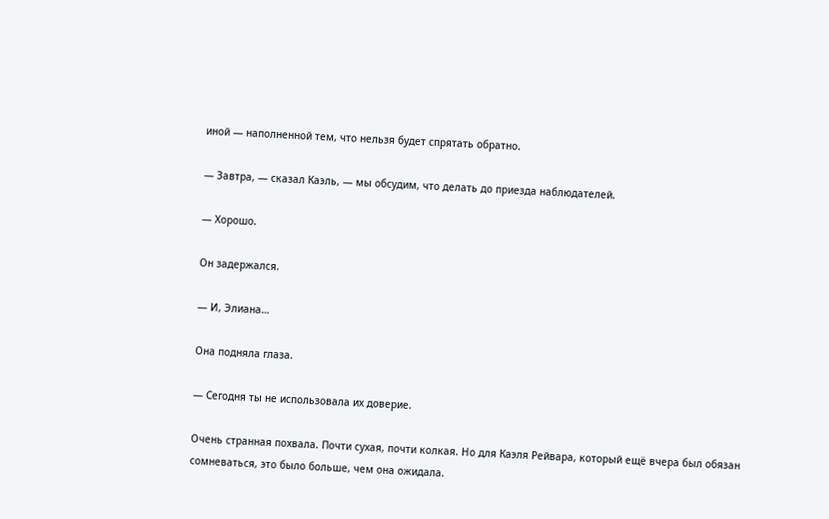иной — наполненной тем, что нельзя будет спрятать обратно.

— Завтра, — сказал Каэль, — мы обсудим, что делать до приезда наблюдателей.

— Хорошо.

Он задержался.

— И, Элиана…

Она подняла глаза.

— Сегодня ты не использовала их доверие.

Очень странная похвала. Почти сухая, почти колкая. Но для Каэля Рейвара, который ещё вчера был обязан сомневаться, это было больше, чем она ожидала.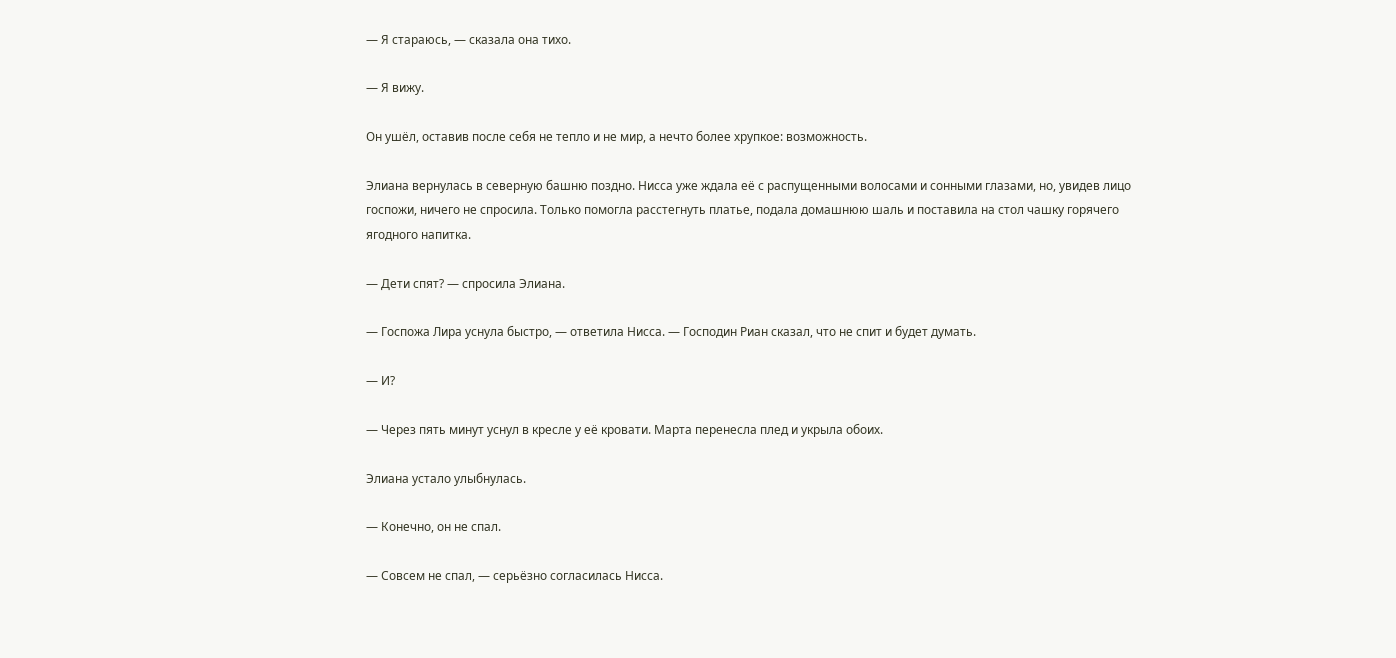— Я стараюсь, — сказала она тихо.

— Я вижу.

Он ушёл, оставив после себя не тепло и не мир, а нечто более хрупкое: возможность.

Элиана вернулась в северную башню поздно. Нисса уже ждала её с распущенными волосами и сонными глазами, но, увидев лицо госпожи, ничего не спросила. Только помогла расстегнуть платье, подала домашнюю шаль и поставила на стол чашку горячего ягодного напитка.

— Дети спят? — спросила Элиана.

— Госпожа Лира уснула быстро, — ответила Нисса. — Господин Риан сказал, что не спит и будет думать.

— И?

— Через пять минут уснул в кресле у её кровати. Марта перенесла плед и укрыла обоих.

Элиана устало улыбнулась.

— Конечно, он не спал.

— Совсем не спал, — серьёзно согласилась Нисса.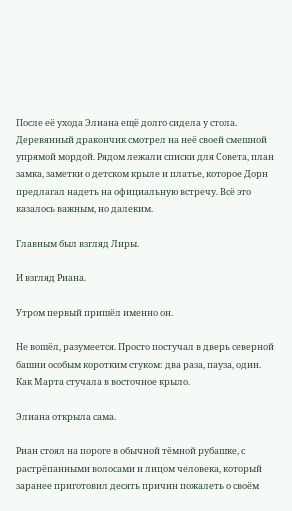После её ухода Элиана ещё долго сидела у стола. Деревянный дракончик смотрел на неё своей смешной упрямой мордой. Рядом лежали списки для Совета, план замка, заметки о детском крыле и платье, которое Дорн предлагал надеть на официальную встречу. Всё это казалось важным, но далеким.

Главным был взгляд Лиры.

И взгляд Риана.

Утром первый пришёл именно он.

Не вошёл, разумеется. Просто постучал в дверь северной башни особым коротким стуком: два раза, пауза, один. Как Марта стучала в восточное крыло.

Элиана открыла сама.

Риан стоял на пороге в обычной тёмной рубашке, с растрёпанными волосами и лицом человека, который заранее приготовил десять причин пожалеть о своём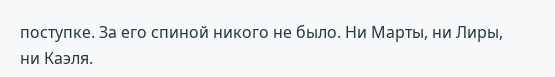поступке. За его спиной никого не было. Ни Марты, ни Лиры, ни Каэля.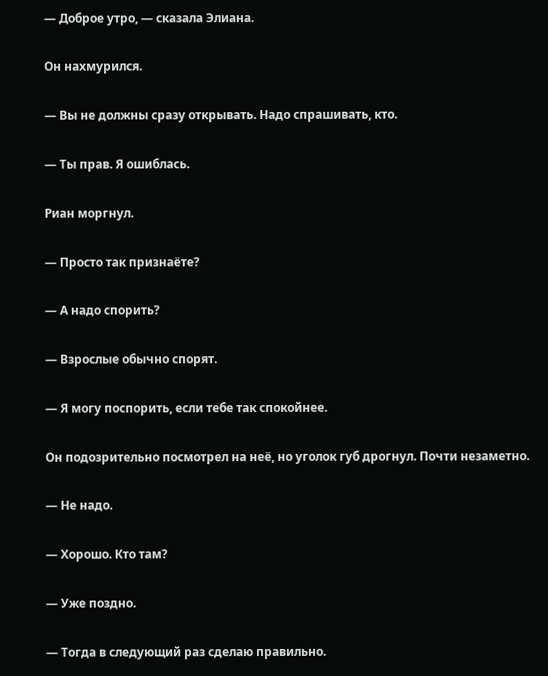— Доброе утро, — сказала Элиана.

Он нахмурился.

— Вы не должны сразу открывать. Надо спрашивать, кто.

— Ты прав. Я ошиблась.

Риан моргнул.

— Просто так признаёте?

— А надо спорить?

— Взрослые обычно спорят.

— Я могу поспорить, если тебе так спокойнее.

Он подозрительно посмотрел на неё, но уголок губ дрогнул. Почти незаметно.

— Не надо.

— Хорошо. Кто там?

— Уже поздно.

— Тогда в следующий раз сделаю правильно.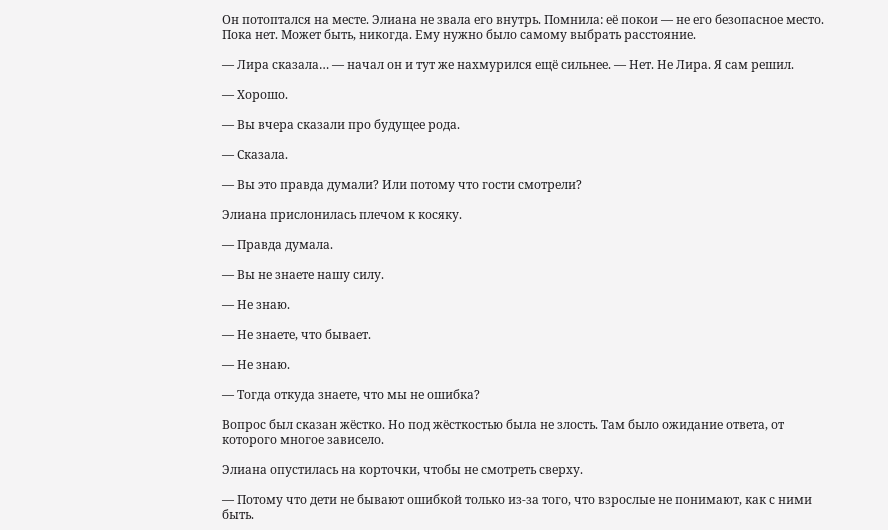Он потоптался на месте. Элиана не звала его внутрь. Помнила: её покои — не его безопасное место. Пока нет. Может быть, никогда. Ему нужно было самому выбрать расстояние.

— Лира сказала… — начал он и тут же нахмурился ещё сильнее. — Нет. Не Лира. Я сам решил.

— Хорошо.

— Вы вчера сказали про будущее рода.

— Сказала.

— Вы это правда думали? Или потому что гости смотрели?

Элиана прислонилась плечом к косяку.

— Правда думала.

— Вы не знаете нашу силу.

— Не знаю.

— Не знаете, что бывает.

— Не знаю.

— Тогда откуда знаете, что мы не ошибка?

Вопрос был сказан жёстко. Но под жёсткостью была не злость. Там было ожидание ответа, от которого многое зависело.

Элиана опустилась на корточки, чтобы не смотреть сверху.

— Потому что дети не бывают ошибкой только из-за того, что взрослые не понимают, как с ними быть.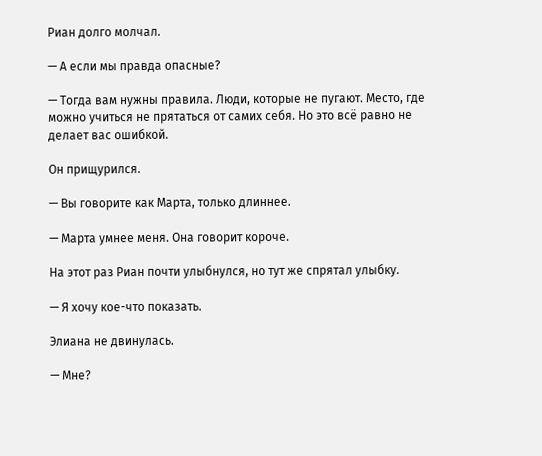Риан долго молчал.

— А если мы правда опасные?

— Тогда вам нужны правила. Люди, которые не пугают. Место, где можно учиться не прятаться от самих себя. Но это всё равно не делает вас ошибкой.

Он прищурился.

— Вы говорите как Марта, только длиннее.

— Марта умнее меня. Она говорит короче.

На этот раз Риан почти улыбнулся, но тут же спрятал улыбку.

— Я хочу кое-что показать.

Элиана не двинулась.

— Мне?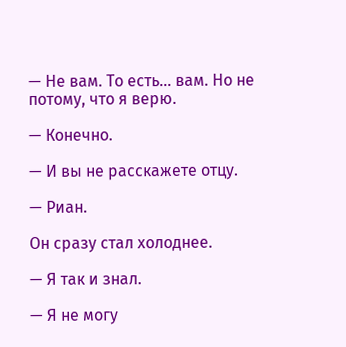— Не вам. То есть… вам. Но не потому, что я верю.

— Конечно.

— И вы не расскажете отцу.

— Риан.

Он сразу стал холоднее.

— Я так и знал.

— Я не могу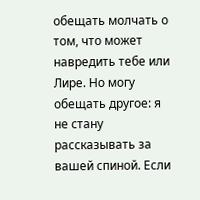обещать молчать о том, что может навредить тебе или Лире. Но могу обещать другое: я не стану рассказывать за вашей спиной. Если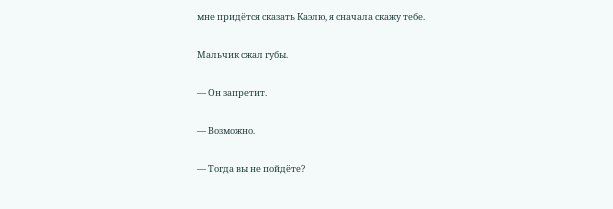мне придётся сказать Каэлю, я сначала скажу тебе.

Мальчик сжал губы.

— Он запретит.

— Возможно.

— Тогда вы не пойдёте?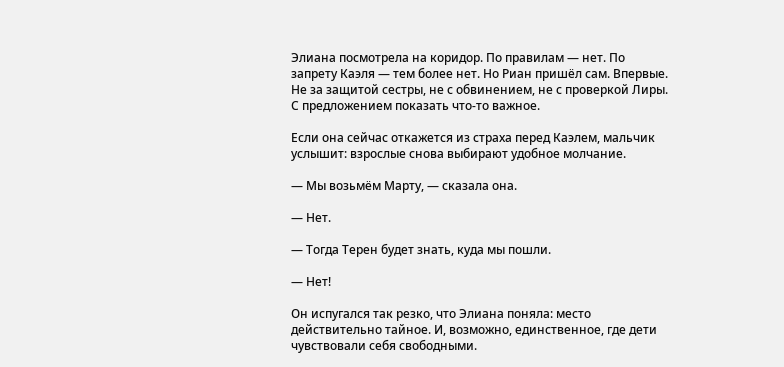Элиана посмотрела на коридор. По правилам — нет. По запрету Каэля — тем более нет. Но Риан пришёл сам. Впервые. Не за защитой сестры, не с обвинением, не с проверкой Лиры. С предложением показать что-то важное.

Если она сейчас откажется из страха перед Каэлем, мальчик услышит: взрослые снова выбирают удобное молчание.

— Мы возьмём Марту, — сказала она.

— Нет.

— Тогда Терен будет знать, куда мы пошли.

— Нет!

Он испугался так резко, что Элиана поняла: место действительно тайное. И, возможно, единственное, где дети чувствовали себя свободными.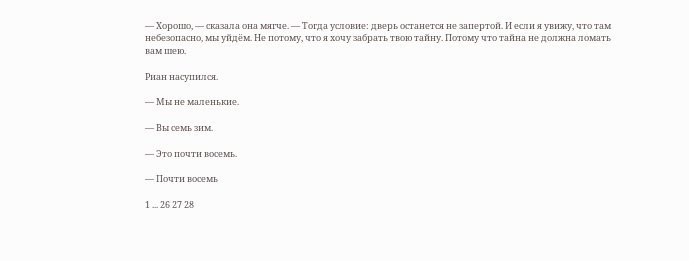— Хорошо, — сказала она мягче. — Тогда условие: дверь останется не запертой. И если я увижу, что там небезопасно, мы уйдём. Не потому, что я хочу забрать твою тайну. Потому что тайна не должна ломать вам шею.

Риан насупился.

— Мы не маленькие.

— Вы семь зим.

— Это почти восемь.

— Почти восемь

1 ... 26 27 28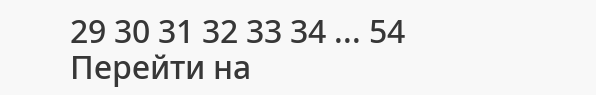29 30 31 32 33 34 ... 54
Перейти на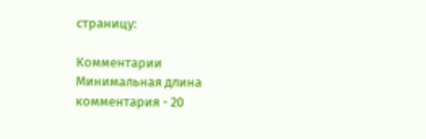страницу:

Комментарии
Минимальная длина комментария - 20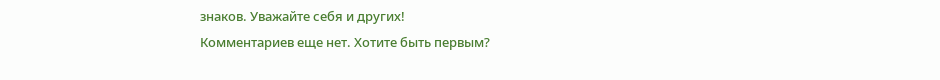знаков. Уважайте себя и других!
Комментариев еще нет. Хотите быть первым?